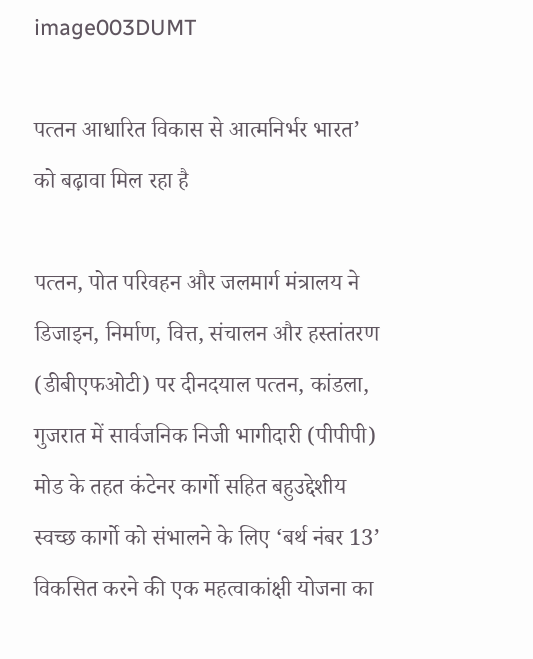image003DUMT

पत्‍तन आधारित विकास से आत्मनिर्भर भारत’ को बढ़ावा मिल रहा है

पत्‍तन, पोत परिवहन और जलमार्ग मंत्रालय ने डिजाइन, निर्माण, वित्त, संचालन और हस्तांतरण (डीबीएफओटी) पर दीनदयाल पत्‍तन, कांडला, गुजरात में सार्वजनिक निजी भागीदारी (पीपीपी) मोड के तहत कंटेनर कार्गो सहित बहुउद्देशीय स्वच्छ कार्गो को संभालने के लिए ‘बर्थ नंबर 13’ विकसित करने की एक महत्वाकांक्षी योजना का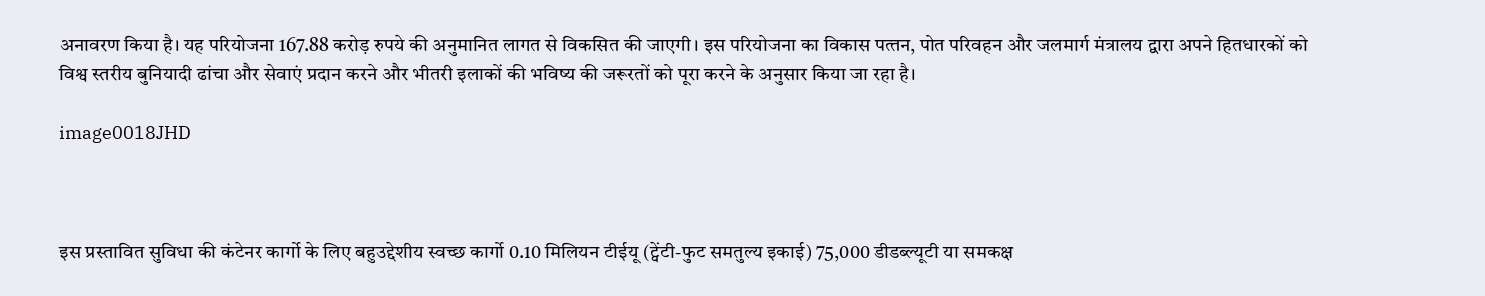अनावरण किया है। यह परियोजना 167.88 करोड़ रुपये की अनुमानित लागत से विकसित की जाएगी। इस परियोजना का विकास पत्‍तन, पोत परिवहन और जलमार्ग मंत्रालय द्वारा अपने हितधारकों को विश्व स्तरीय बुनियादी ढांचा और सेवाएं प्रदान करने और भीतरी इलाकों की भविष्य की जरूरतों को पूरा करने के अनुसार किया जा रहा है।

image0018JHD



इस प्रस्‍तावित सुविधा की कंटेनर कार्गो के लिए बहुउद्देशीय स्वच्छ कार्गो 0.10 मिलियन टीईयू (ट्वेंटी-फुट समतुल्य इकाई) 75,000 डीडब्ल्यूटी या समकक्ष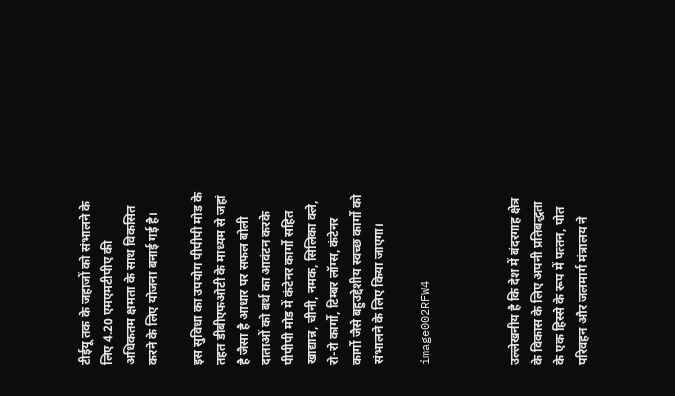टीईयू तक के जहाजों को संभालने के लिए 4.20 एमएमटीपीए की अधिकतम क्षमता के साथ विकसित करने के लिए योजना बनाई गई है।

इस सुविधा का उपयोग पीपीपी मोड के तहत डीबीएफओटी के माध्‍यम से जहां है जैसा है आधार पर सफल बोली दाताओं को बर्थ का आवंटन करके पीपीपी मोड में कंटेनर कार्गो सहित खाद्यान्न, चीनी, नमक, सिलिका क्ले, रो-रो कार्गो, टिम्बर लॉग्स, कंटेनर कार्गो जैसे बहुउद्देशीय स्‍वच्‍छ कार्गो को संभालने के लिए किया जाएगा।

image002RFW4



उल्लेखनीय है कि देश में बंदरगाह क्षेत्र के विकास के लिए अपनी प्रतिबद्धता के एक हिस्‍से के रूप में पत्‍तन, पोत परिवहन और जलमार्ग मंत्रालय ने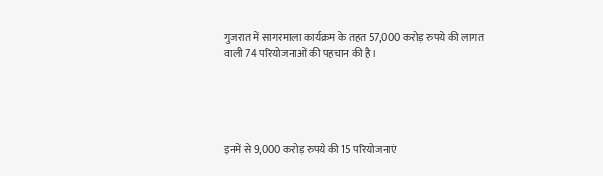गुजरात में सागरमाला कार्यक्रम के तहत 57,000 करोड़ रुपये की लागत वाली 74 परियोजनाओं की पहचान की है।





इनमें से 9,000 करोड़ रुपये की 15 परियोजनाएं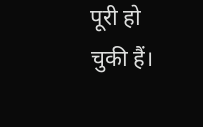पूरी हो चुकी हैं।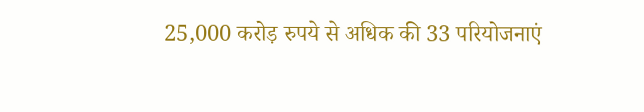25,000 करोड़ रुपये से अधिक की 33 परियोजनाएं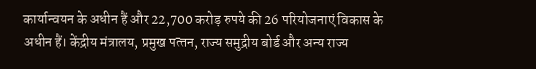कार्यान्वयन के अधीन हैं और 22,700 करोड़ रुपये की 26 परियोजनाएं विकास के अधीन हैं। केंद्रीय मंत्रालय, प्रमुख पत्‍तन, राज्य समुद्रीय बोर्ड और अन्य राज्य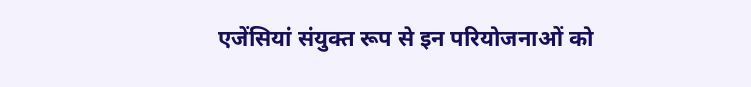एजेंसियां संयुक्त रूप से इन परियोजनाओं को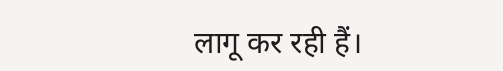लागू कर रही हैं।